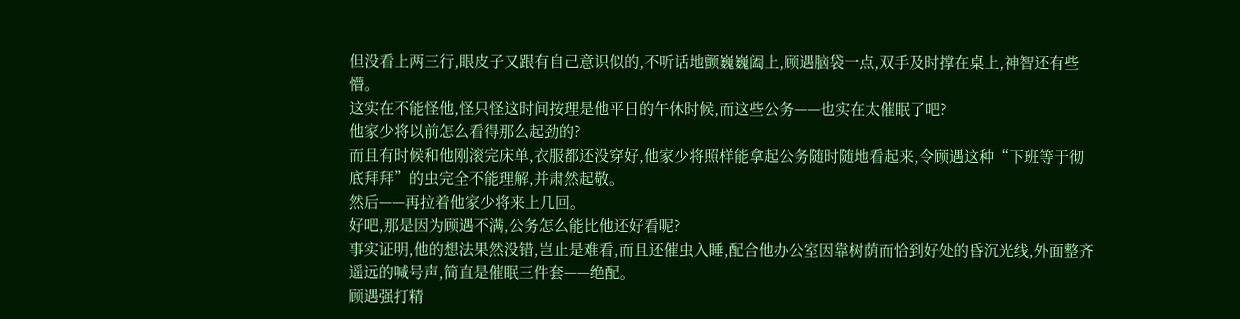但没看上两三行,眼皮子又跟有自己意识似的,不听话地颤巍巍阖上,顾遇脑袋一点,双手及时撑在桌上,神智还有些懵。
这实在不能怪他,怪只怪这时间按理是他平日的午休时候,而这些公务——也实在太催眠了吧?
他家少将以前怎么看得那么起劲的?
而且有时候和他刚滚完床单,衣服都还没穿好,他家少将照样能拿起公务随时随地看起来,令顾遇这种“下班等于彻底拜拜”的虫完全不能理解,并肃然起敬。
然后——再拉着他家少将来上几回。
好吧,那是因为顾遇不满,公务怎么能比他还好看呢?
事实证明,他的想法果然没错,岂止是难看,而且还催虫入睡,配合他办公室因靠树荫而恰到好处的昏沉光线,外面整齐遥远的喊号声,简直是催眠三件套——绝配。
顾遇强打精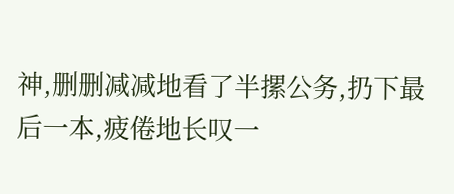神,删删减减地看了半摞公务,扔下最后一本,疲倦地长叹一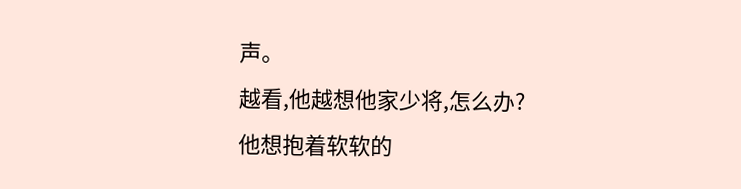声。
越看,他越想他家少将,怎么办?
他想抱着软软的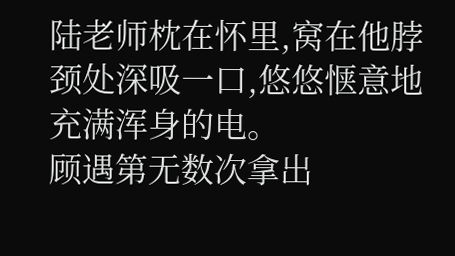陆老师枕在怀里,窝在他脖颈处深吸一口,悠悠惬意地充满浑身的电。
顾遇第无数次拿出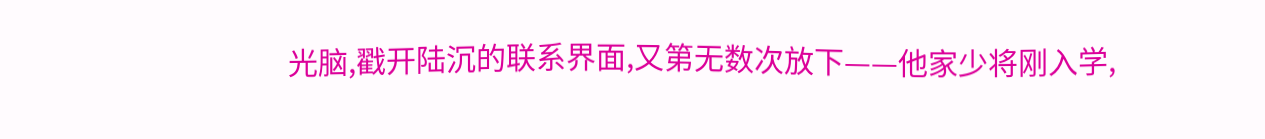光脑,戳开陆沉的联系界面,又第无数次放下——他家少将刚入学,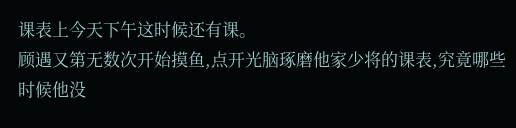课表上今天下午这时候还有课。
顾遇又第无数次开始摸鱼,点开光脑琢磨他家少将的课表,究竟哪些时候他没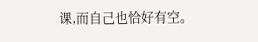课,而自己也恰好有空。